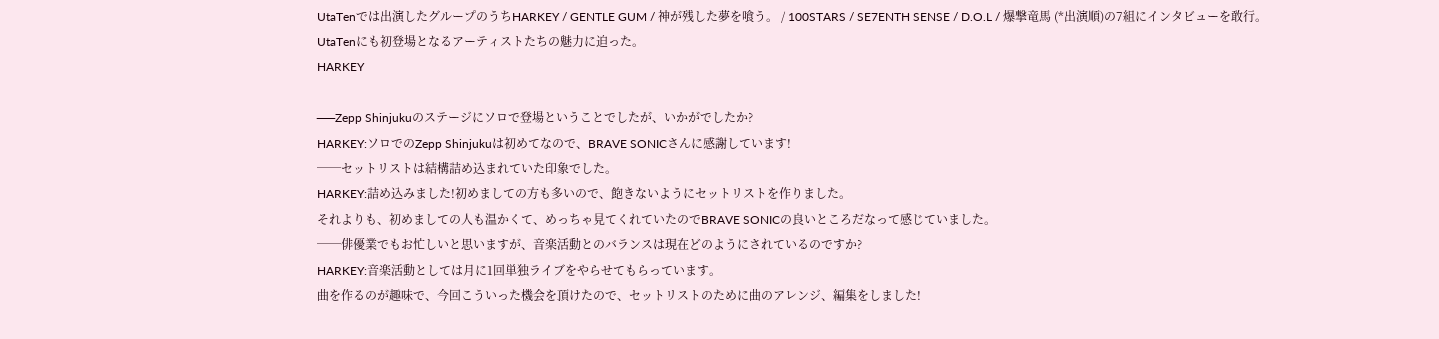UtaTenでは出演したグループのうちHARKEY / GENTLE GUM / 神が残した夢を喰う。 / 100STARS / SE7ENTH SENSE / D.O.L / 爆撃竜馬 (*出演順)の7組にインタビューを敢行。
UtaTenにも初登場となるアーティストたちの魅力に迫った。
HARKEY

──Zepp Shinjukuのステージにソロで登場ということでしたが、いかがでしたか?
HARKEY:ソロでのZepp Shinjukuは初めてなので、BRAVE SONICさんに感謝しています!
──セットリストは結構詰め込まれていた印象でした。
HARKEY:詰め込みました!初めましての方も多いので、飽きないようにセットリストを作りました。
それよりも、初めましての人も温かくて、めっちゃ見てくれていたのでBRAVE SONICの良いところだなって感じていました。
──俳優業でもお忙しいと思いますが、音楽活動とのバランスは現在どのようにされているのですか?
HARKEY:音楽活動としては月に1回単独ライブをやらせてもらっています。
曲を作るのが趣味で、今回こういった機会を頂けたので、セットリストのために曲のアレンジ、編集をしました!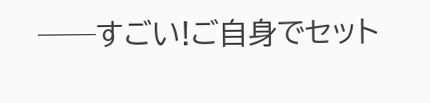──すごい!ご自身でセット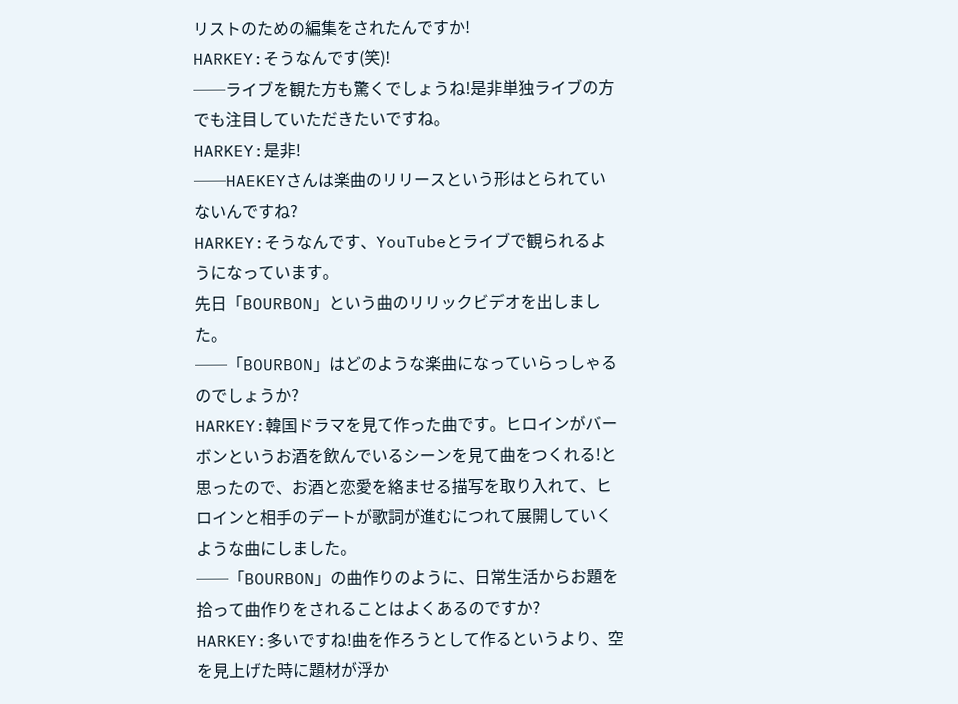リストのための編集をされたんですか!
HARKEY:そうなんです(笑)!
──ライブを観た方も驚くでしょうね!是非単独ライブの方でも注目していただきたいですね。
HARKEY:是非!
──HAEKEYさんは楽曲のリリースという形はとられていないんですね?
HARKEY:そうなんです、YouTubeとライブで観られるようになっています。
先日「BOURBON」という曲のリリックビデオを出しました。
──「BOURBON」はどのような楽曲になっていらっしゃるのでしょうか?
HARKEY:韓国ドラマを見て作った曲です。ヒロインがバーボンというお酒を飲んでいるシーンを見て曲をつくれる!と思ったので、お酒と恋愛を絡ませる描写を取り入れて、ヒロインと相手のデートが歌詞が進むにつれて展開していくような曲にしました。
──「BOURBON」の曲作りのように、日常生活からお題を拾って曲作りをされることはよくあるのですか?
HARKEY:多いですね!曲を作ろうとして作るというより、空を見上げた時に題材が浮か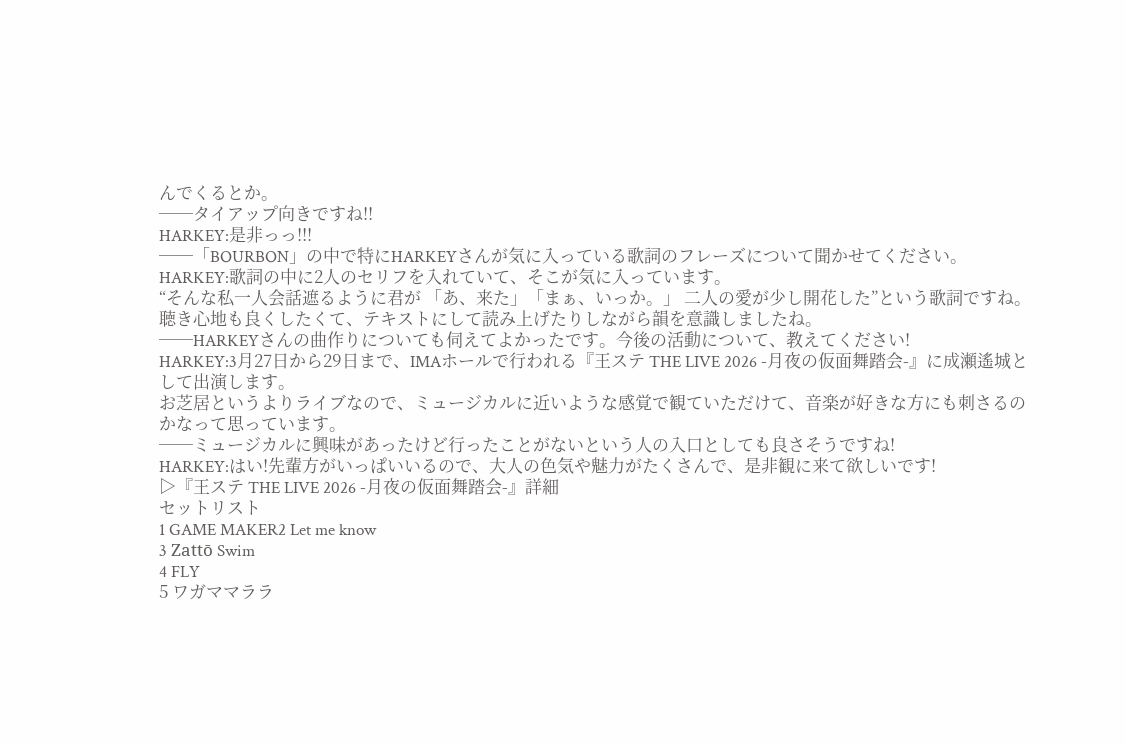んでくるとか。
──タイアップ向きですね!!
HARKEY:是非っっ!!!
──「BOURBON」の中で特にHARKEYさんが気に入っている歌詞のフレーズについて聞かせてください。
HARKEY:歌詞の中に2人のセリフを入れていて、そこが気に入っています。
“そんな私一人会話遮るように君が 「あ、来た」「まぁ、いっか。」 二人の愛が少し開花した”という歌詞ですね。
聴き心地も良くしたくて、テキストにして読み上げたりしながら韻を意識しましたね。
──HARKEYさんの曲作りについても伺えてよかったです。今後の活動について、教えてください!
HARKEY:3月27日から29日まで、IMAホールで行われる『王ステ THE LIVE 2026 -月夜の仮面舞踏会-』に成瀬遙城として出演します。
お芝居というよりライブなので、ミュージカルに近いような感覚で観ていただけて、音楽が好きな方にも刺さるのかなって思っています。
──ミュージカルに興味があったけど行ったことがないという人の入口としても良さそうですね!
HARKEY:はい!先輩方がいっぱいいるので、大人の色気や魅力がたくさんで、是非観に来て欲しいです!
▷『王ステ THE LIVE 2026 -月夜の仮面舞踏会-』詳細
セットリスト
1 GAME MAKER2 Let me know
3 Zattō Swim
4 FLY
5 ワガママララ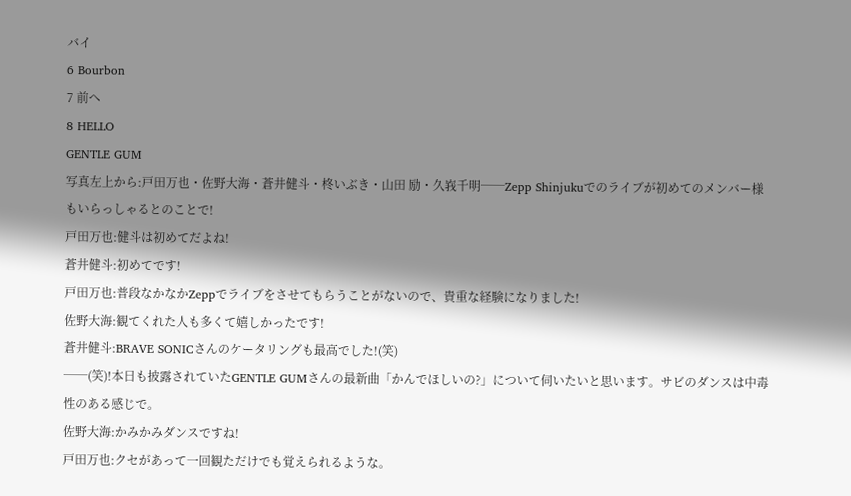バイ
6 Bourbon
7 前へ
8 HELLO
GENTLE GUM
写真左上から:戸田万也・佐野大海・蒼井健斗・柊いぶき・山田 励・久峩千明──Zepp Shinjukuでのライブが初めてのメンバー様もいらっしゃるとのことで!
戸田万也:健斗は初めてだよね!
蒼井健斗:初めてです!
戸田万也:普段なかなかZeppでライブをさせてもらうことがないので、貴重な経験になりました!
佐野大海:観てくれた人も多くて嬉しかったです!
蒼井健斗:BRAVE SONICさんのケータリングも最高でした!(笑)
──(笑)!本日も披露されていたGENTLE GUMさんの最新曲「かんでほしいの?」について伺いたいと思います。サビのダンスは中毒性のある感じで。
佐野大海:かみかみダンスですね!
戸田万也:クセがあって一回観ただけでも覚えられるような。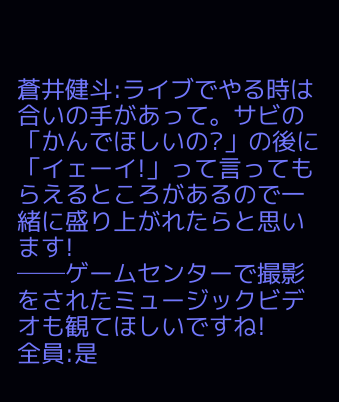蒼井健斗:ライブでやる時は合いの手があって。サビの「かんでほしいの?」の後に「イェーイ!」って言ってもらえるところがあるので一緒に盛り上がれたらと思います!
──ゲームセンターで撮影をされたミュージックビデオも観てほしいですね!
全員:是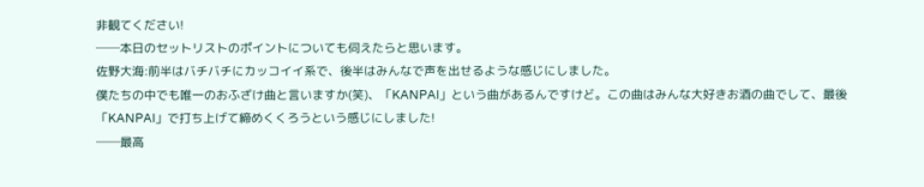非観てください!
──本日のセットリストのポイントについても伺えたらと思います。
佐野大海:前半はバチバチにカッコイイ系で、後半はみんなで声を出せるような感じにしました。
僕たちの中でも唯一のおふざけ曲と言いますか(笑)、「KANPAI」という曲があるんですけど。この曲はみんな大好きお酒の曲でして、最後「KANPAI」で打ち上げて締めくくろうという感じにしました!
──最高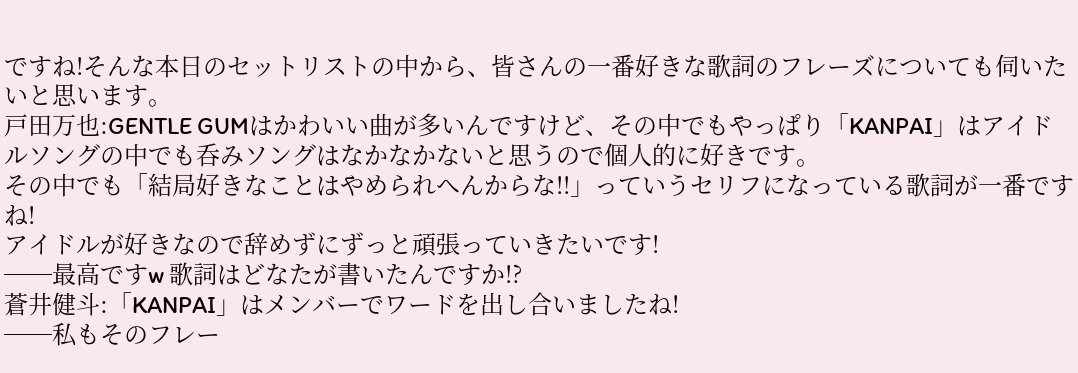ですね!そんな本日のセットリストの中から、皆さんの一番好きな歌詞のフレーズについても伺いたいと思います。
戸田万也:GENTLE GUMはかわいい曲が多いんですけど、その中でもやっぱり「KANPAI」はアイドルソングの中でも呑みソングはなかなかないと思うので個人的に好きです。
その中でも「結局好きなことはやめられへんからな!!」っていうセリフになっている歌詞が一番ですね!
アイドルが好きなので辞めずにずっと頑張っていきたいです!
──最高ですw 歌詞はどなたが書いたんですか!?
蒼井健斗:「KANPAI」はメンバーでワードを出し合いましたね!
──私もそのフレー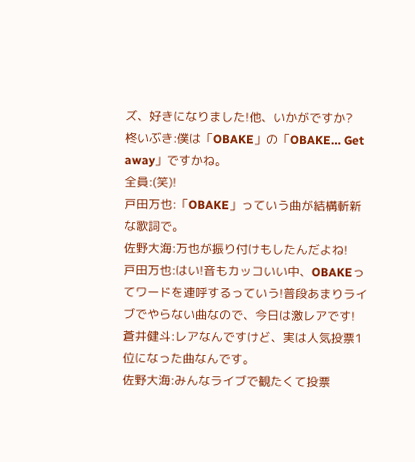ズ、好きになりました!他、いかがですか?
柊いぶき:僕は「OBAKE」の「OBAKE… Get away」ですかね。
全員:(笑)!
戸田万也:「OBAKE」っていう曲が結構斬新な歌詞で。
佐野大海:万也が振り付けもしたんだよね!
戸田万也:はい!音もカッコいい中、OBAKEってワードを連呼するっていう!普段あまりライブでやらない曲なので、今日は激レアです!
蒼井健斗:レアなんですけど、実は人気投票1位になった曲なんです。
佐野大海:みんなライブで観たくて投票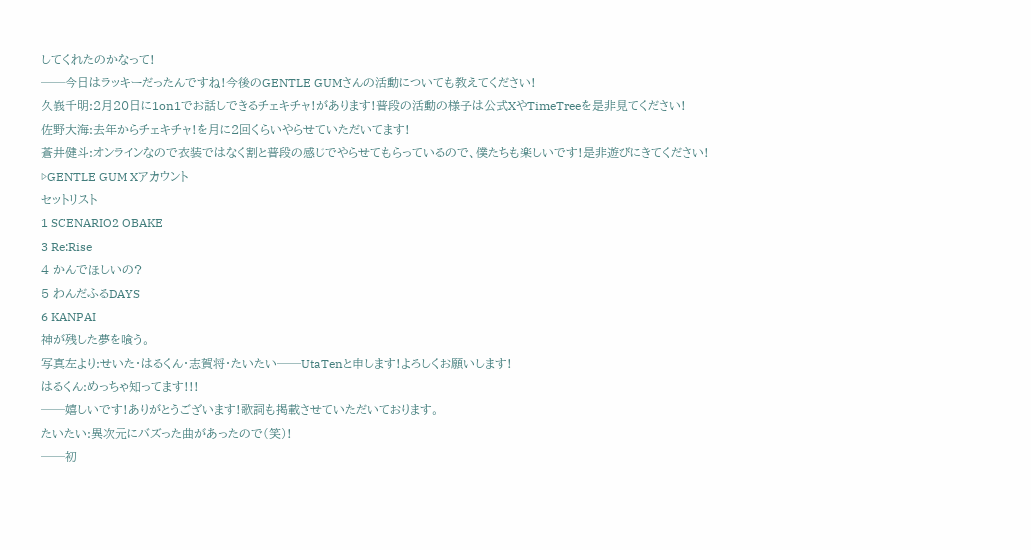してくれたのかなって!
──今日はラッキーだったんですね!今後のGENTLE GUMさんの活動についても教えてください!
久峩千明:2月20日に1on1でお話しできるチェキチャ!があります!普段の活動の様子は公式XやTimeTreeを是非見てください!
佐野大海:去年からチェキチャ!を月に2回くらいやらせていただいてます!
蒼井健斗:オンラインなので衣装ではなく割と普段の感じでやらせてもらっているので、僕たちも楽しいです!是非遊びにきてください!
▷GENTLE GUM Xアカウント
セットリスト
1 SCENARIO2 OBAKE
3 Re:Rise
4 かんでほしいの?
5 わんだふるDAYS
6 KANPAI
神が残した夢を喰う。
写真左より:せいた・はるくん・志賀将・たいたい──UtaTenと申します!よろしくお願いします!
はるくん:めっちゃ知ってます!!!
──嬉しいです!ありがとうございます!歌詞も掲載させていただいております。
たいたい:異次元にバズった曲があったので(笑)!
──初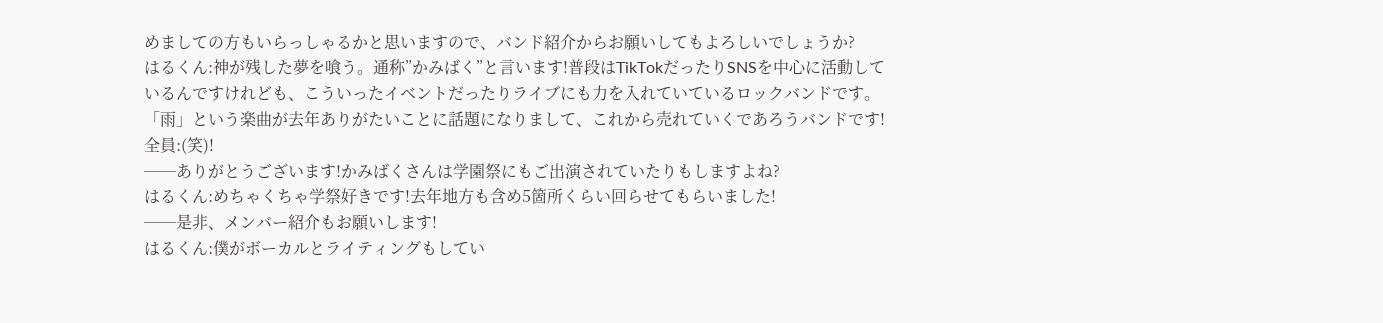めましての方もいらっしゃるかと思いますので、バンド紹介からお願いしてもよろしいでしょうか?
はるくん:神が残した夢を喰う。通称”かみばく”と言います!普段はTikTokだったりSNSを中心に活動しているんですけれども、こういったイベントだったりライブにも力を入れていているロックバンドです。
「雨」という楽曲が去年ありがたいことに話題になりまして、これから売れていくであろうバンドです!
全員:(笑)!
──ありがとうございます!かみばくさんは学園祭にもご出演されていたりもしますよね?
はるくん:めちゃくちゃ学祭好きです!去年地方も含め5箇所くらい回らせてもらいました!
──是非、メンバー紹介もお願いします!
はるくん:僕がボーカルとライティングもしてい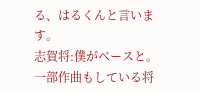る、はるくんと言います。
志賀将:僕がベースと。一部作曲もしている将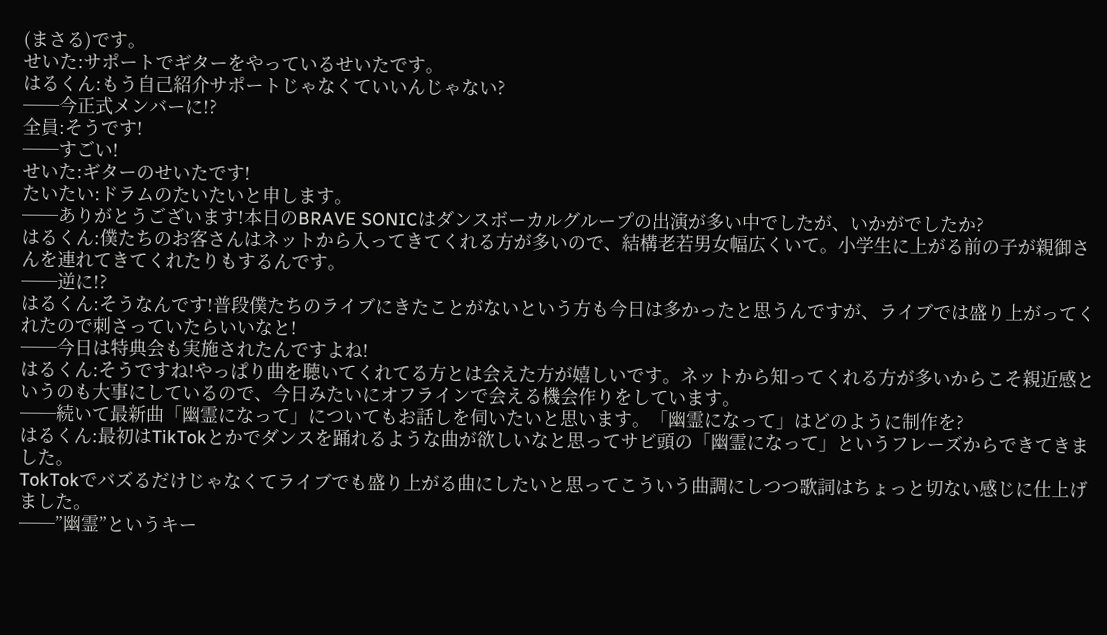(まさる)です。
せいた:サポートでギターをやっているせいたです。
はるくん:もう自己紹介サポートじゃなくていいんじゃない?
──今正式メンバーに!?
全員:そうです!
──すごい!
せいた:ギターのせいたです!
たいたい:ドラムのたいたいと申します。
──ありがとうございます!本日のBRAVE SONICはダンスボーカルグループの出演が多い中でしたが、いかがでしたか?
はるくん:僕たちのお客さんはネットから入ってきてくれる方が多いので、結構老若男女幅広くいて。小学生に上がる前の子が親御さんを連れてきてくれたりもするんです。
──逆に!?
はるくん:そうなんです!普段僕たちのライブにきたことがないという方も今日は多かったと思うんですが、ライブでは盛り上がってくれたので刺さっていたらいいなと!
──今日は特典会も実施されたんですよね!
はるくん:そうですね!やっぱり曲を聴いてくれてる方とは会えた方が嬉しいです。ネットから知ってくれる方が多いからこそ親近感というのも大事にしているので、今日みたいにオフラインで会える機会作りをしています。
──続いて最新曲「幽霊になって」についてもお話しを伺いたいと思います。「幽霊になって」はどのように制作を?
はるくん:最初はTikTokとかでダンスを踊れるような曲が欲しいなと思ってサビ頭の「幽霊になって」というフレーズからできてきました。
TokTokでバズるだけじゃなくてライブでも盛り上がる曲にしたいと思ってこういう曲調にしつつ歌詞はちょっと切ない感じに仕上げました。
──”幽霊”というキー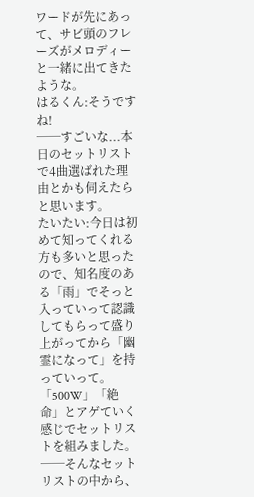ワードが先にあって、サビ頭のフレーズがメロディーと一緒に出てきたような。
はるくん:そうですね!
──すごいな...本日のセットリストで4曲選ばれた理由とかも伺えたらと思います。
たいたい:今日は初めて知ってくれる方も多いと思ったので、知名度のある「雨」でそっと入っていって認識してもらって盛り上がってから「幽霊になって」を持っていって。
「500W」「絶命」とアゲていく感じでセットリストを組みました。
──そんなセットリストの中から、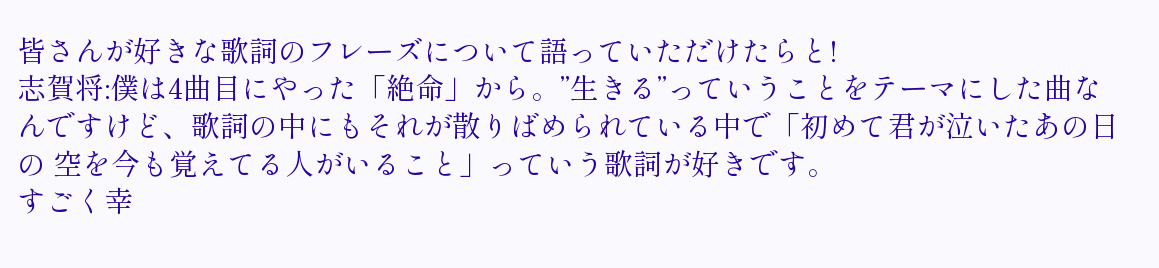皆さんが好きな歌詞のフレーズについて語っていただけたらと!
志賀将:僕は4曲目にやった「絶命」から。”生きる”っていうことをテーマにした曲なんですけど、歌詞の中にもそれが散りばめられている中で「初めて君が泣いたあの日の 空を今も覚えてる人がいること」っていう歌詞が好きです。
すごく幸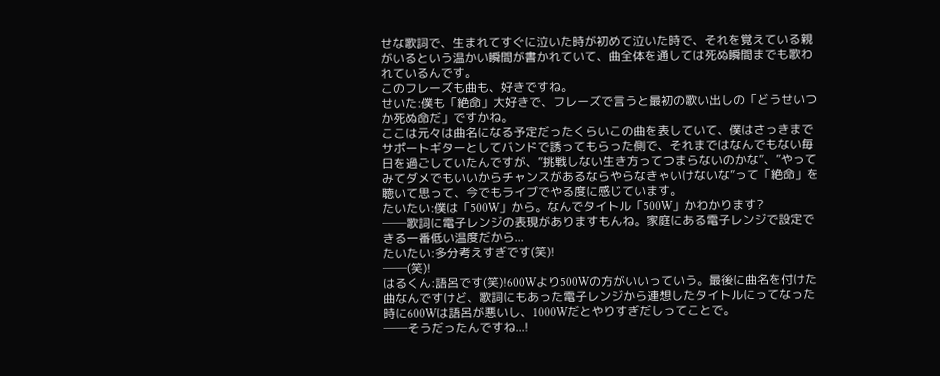せな歌詞で、生まれてすぐに泣いた時が初めて泣いた時で、それを覚えている親がいるという温かい瞬間が書かれていて、曲全体を通しては死ぬ瞬間までも歌われているんです。
このフレーズも曲も、好きですね。
せいた:僕も「絶命」大好きで、フレーズで言うと最初の歌い出しの「どうせいつか死ぬ命だ」ですかね。
ここは元々は曲名になる予定だったくらいこの曲を表していて、僕はさっきまでサポートギターとしてバンドで誘ってもらった側で、それまではなんでもない毎日を過ごしていたんですが、”挑戦しない生き方ってつまらないのかな”、”やってみてダメでもいいからチャンスがあるならやらなきゃいけないな”って「絶命」を聴いて思って、今でもライブでやる度に感じています。
たいたい:僕は「500W」から。なんでタイトル「500W」かわかります?
──歌詞に電子レンジの表現がありますもんね。家庭にある電子レンジで設定できる一番低い温度だから...
たいたい:多分考えすぎです(笑)!
──(笑)!
はるくん:語呂です(笑)!600Wより500Wの方がいいっていう。最後に曲名を付けた曲なんですけど、歌詞にもあった電子レンジから連想したタイトルにってなった時に600Wは語呂が悪いし、1000Wだとやりすぎだしってことで。
──そうだったんですね...!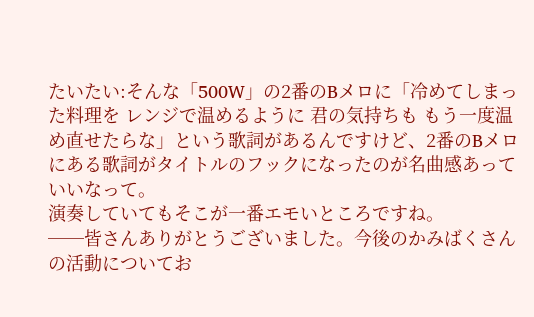たいたい:そんな「500W」の2番のBメロに「冷めてしまった料理を レンジで温めるように 君の気持ちも もう一度温め直せたらな」という歌詞があるんですけど、2番のBメロにある歌詞がタイトルのフックになったのが名曲感あっていいなって。
演奏していてもそこが一番エモいところですね。
──皆さんありがとうございました。今後のかみばくさんの活動についてお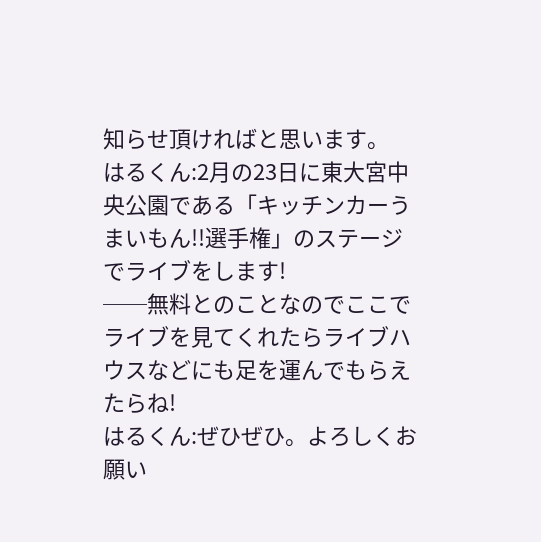知らせ頂ければと思います。
はるくん:2月の23日に東大宮中央公園である「キッチンカーうまいもん!!選手権」のステージでライブをします!
──無料とのことなのでここでライブを見てくれたらライブハウスなどにも足を運んでもらえたらね!
はるくん:ぜひぜひ。よろしくお願い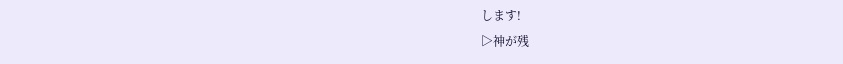します!
▷神が残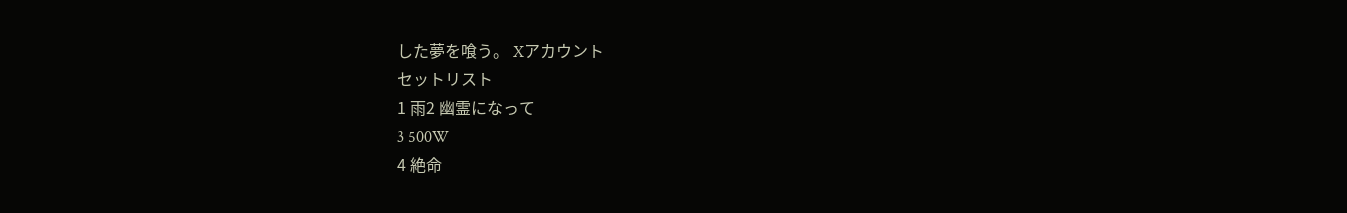した夢を喰う。 Xアカウント
セットリスト
1 雨2 幽霊になって
3 500W
4 絶命